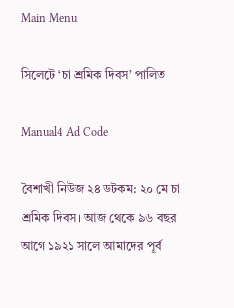Main Menu

সিলেটে ‘চা শ্রমিক দিবস’ পালিত

Manual4 Ad Code

বৈশাখী নিউজ ২৪ ডটকম: ২০ মে চা শ্রমিক দিবস। আজ থেকে ৯৬ বছর আগে ১৯২১ সালে আমাদের পূর্ব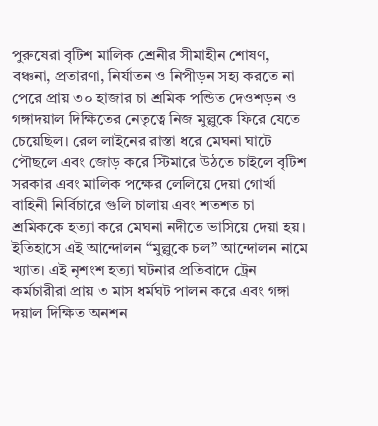পুরুষেরা বৃটিশ মালিক শ্রেনীর সীমাহীন শোষণ, বঞ্চনা, প্রতারণা, নির্যাতন ও নিপীড়ন সহ্য করতে না পেরে প্রায় ৩০ হাজার চা শ্রমিক পন্ডিত দেওশড়ন ও গঙ্গাদয়াল দিক্ষিতের নেতৃত্বে নিজ মুল্লুকে ফিরে যেতে চেয়েছিল। রেল লাইনের রাস্তা ধরে মেঘনা ঘাটে পৌছলে এবং জোড় করে স্টিমারে উঠতে চাইলে বৃটিশ সরকার এবং মালিক পক্ষের লেলিয়ে দেয়া গোর্খা বাহিনী নির্বিচারে গুলি চালায় এবং শতশত চা শ্রমিককে হত্যা করে মেঘনা নদীতে ভাসিয়ে দেয়া হয়। ইতিহাসে এই আন্দোলন “মুল্লুকে চল” আন্দোলন নামে খ্যাত। এই নৃশংশ হত্যা ঘটনার প্রতিবাদে ট্রেন কর্মচারীরা প্রায় ৩ মাস ধর্মঘট পালন করে এবং গঙ্গা দয়াল দিক্ষিত অনশন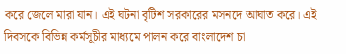করে জেলে মারা যান। এই ঘটনা বৃটিশ সরকারের মসনদে আঘাত করে। এই দিবসকে বিভিন্ন কর্মসূচীর মাধ্যমে পালন করে বাংলাদেশ চা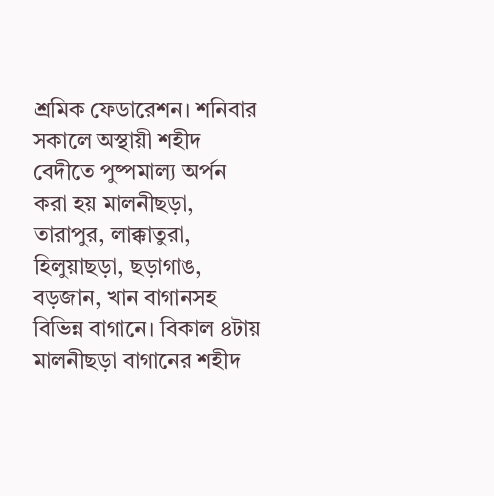শ্রমিক ফেডারেশন। শনিবার সকালে অস্থায়ী শহীদ বেদীতে পুষ্পমাল্য অর্পন করা হয় মালনীছড়া, তারাপুর, লাক্কাতুরা, হিলুয়াছড়া, ছড়াগাঙ, বড়জান, খান বাগানসহ বিভিন্ন বাগানে। বিকাল ৪টায় মালনীছড়া বাগানের শহীদ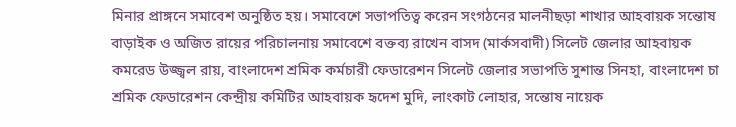মিনার প্রাঙ্গনে সমাবেশ অনুষ্ঠিত হয়। সমাবেশে সভাপতিত্ব করেন সংগঠনের মালনীছড়া শাখার আহবায়ক সন্তোষ বাড়াইক ও অজিত রায়ের পরিচালনায় সমাবেশে বক্তব্য রাখেন বাসদ (মার্কসবাদী) সিলেট জেলার আহবায়ক কমরেড উজ্জ্বল রায়, বাংলাদেশ শ্রমিক কর্মচারী ফেডারেশন সিলেট জেলার সভাপতি সুশান্ত সিনহা, বাংলাদেশ চা শ্রমিক ফেডারেশন কেন্দ্রীয় কমিটির আহবায়ক হৃদেশ মুদি, লাংকাট লোহার, সন্তোষ নায়েক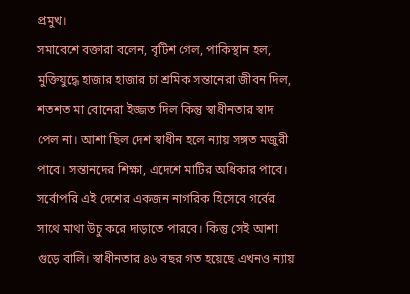প্রমুখ।
সমাবেশে বক্তারা বলেন, বৃটিশ গেল, পাকিস্থান হল, মুক্তিযুদ্ধে হাজার হাজার চা শ্রমিক সন্তানেরা জীবন দিল, শতশত মা বোনেরা ইজ্জত দিল কিন্তু স্বাধীনতার স্বাদ পেল না। আশা ছিল দেশ স্বাধীন হলে ন্যায় সঙ্গত মজুরী পাবে। সন্তানদের শিক্ষা, এদেশে মাটির অধিকার পাবে। সর্বোপরি এই দেশের একজন নাগরিক হিসেবে গর্বের সাথে মাথা উচু করে দাড়াতে পারবে। কিন্তু সেই আশা গুড়ে বালি। স্বাধীনতার ৪৬ বছর গত হয়েছে এখনও ন্যায়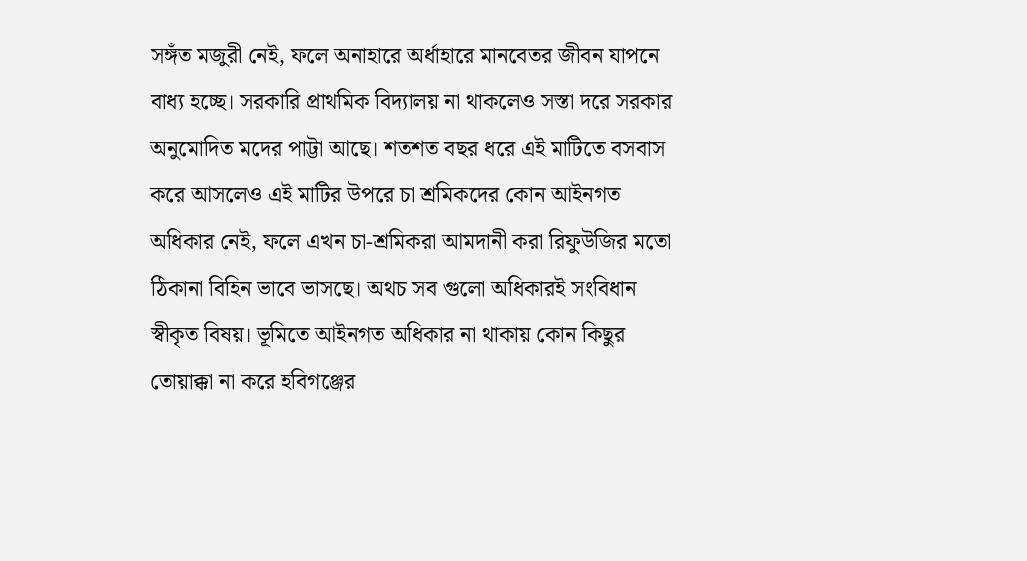সঙ্গঁত মজুরী নেই, ফলে অনাহারে অর্ধাহারে মানবেতর জীবন যাপনে বাধ্য হচ্ছে। সরকারি প্রাথমিক বিদ্যালয় না থাকলেও সস্তা দরে সরকার অনুমোদিত মদের পাট্টা আছে। শতশত বছর ধরে এই মাটিতে বসবাস করে আসলেও এই মাটির উপরে চা শ্রমিকদের কোন আইনগত অধিকার নেই, ফলে এখন চা-শ্রমিকরা আমদানী করা রিফুউজির মতো ঠিকানা বিহিন ভাবে ভাসছে। অথচ সব গুলো অধিকারই সংবিধান স্বীকৃত বিষয়। ভূমিতে আইনগত অধিকার না থাকায় কোন কিছুর তোয়াক্কা না করে হবিগঞ্জের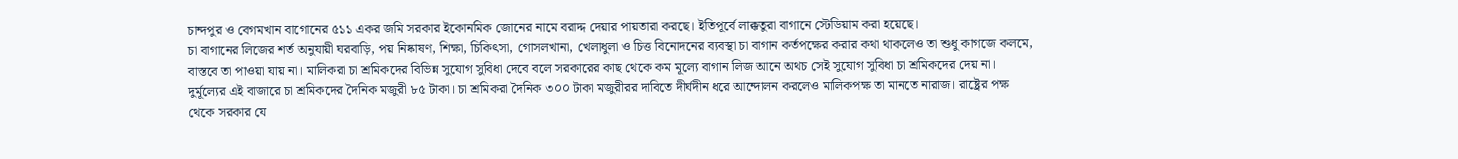চান্দপুর ও বেগমখান বাগোনের ৫১১ একর জমি সরকার ইকোনমিক জোনের নামে বরাদ্দ দেয়ার পায়তারা করছে। ইতিপূর্বে লাক্কতুরা বাগানে স্টেডিয়াম করা হয়েছে।
চা বাগানের লিজের শর্ত অনুযায়ী ঘরবাড়ি, পয় নিষ্কাষণ, শিক্ষা, চিকিৎসা, গোসলখানা, খেলাধুলা ও চিত্ত বিনোদনের ব্যবস্থা চা বাগান কর্তপক্ষের করার কথা থাকলেও তা শুধু কাগজে কলমে, বাস্তবে তা পাওয়া যায় না। মালিকরা চা শ্রমিকদের বিভিন্ন সুযোগ সুবিধা দেবে বলে সরকারের কাছ থেকে কম মূল্যে বাগান লিজ আনে অথচ সেই সুযোগ সুবিধা চা শ্রমিকদের দেয় না। দুর্মূল্যের এই বাজারে চা শ্রমিকদের দৈনিক মজুরী ৮৫ টাকা। চা শ্রমিকরা দৈনিক ৩০০ টাকা মজুরীরর দাবিতে দীর্ঘদীন ধরে আন্দোলন করলেও মালিকপক্ষ তা মানতে নারাজ। রাষ্ট্রের পক্ষ থেকে সরকার যে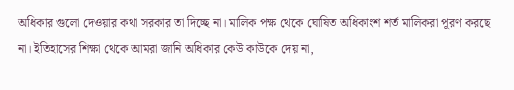অধিকার গুলো দেওয়ার কথা সরকার তা দিচ্ছে না। মালিক পক্ষ থেকে ঘোষিত অধিকাংশ শর্ত মালিকরা পূরণ করছে না। ইতিহাসের শিক্ষা থেকে আমরা জানি অধিকার কেউ কাউকে দেয় না,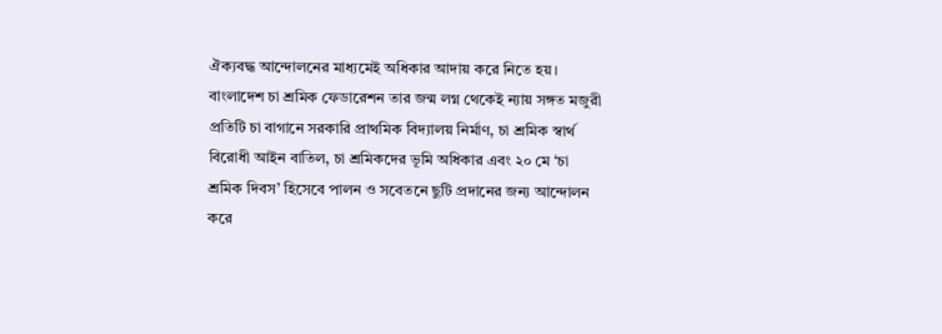ঐক্যবদ্ধ আন্দোলনের মাধ্যমেই অধিকার আদায় করে নিতে হয়। বাংলাদেশ চা শ্রমিক ফেডারেশন তার জন্ম লগ্ন থেকেই ন্যায় সঙ্গত মজুরী প্রতিটি চা বাগানে সরকারি প্রাথমিক বিদ্যালয় নির্মাণ, চা শ্রমিক স্বার্থ বিরোধী আইন বাতিল, চা শ্রমিকদের ভূমি অধিকার এবং ২০ মে ‘চা শ্রমিক দিবস’ হিসেবে পালন ও সবেতনে ছুটি প্রদানের জন্য আন্দোলন করে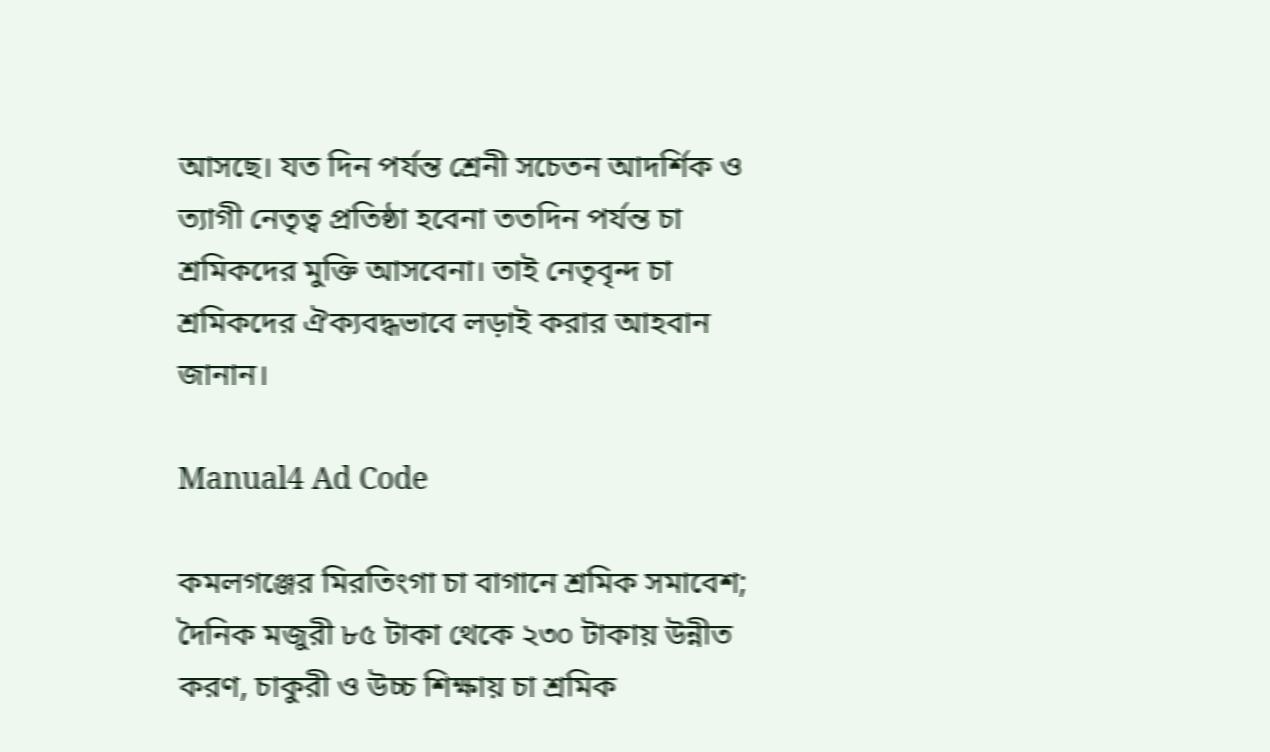আসছে। যত দিন পর্যন্ত শ্রেনী সচেতন আদর্শিক ও ত্যাগী নেতৃত্ব প্রতিষ্ঠা হবেনা ততদিন পর্যন্ত চা শ্রমিকদের মুক্তি আসবেনা। তাই নেতৃবৃন্দ চা শ্রমিকদের ঐক্যবদ্ধভাবে লড়াই করার আহবান জানান।

Manual4 Ad Code

কমলগঞ্জের মিরতিংগা চা বাগানে শ্রমিক সমাবেশ;
দৈনিক মজুরী ৮৫ টাকা থেকে ২৩০ টাকায় উন্নীত করণ, চাকুরী ও উচ্চ শিক্ষায় চা শ্রমিক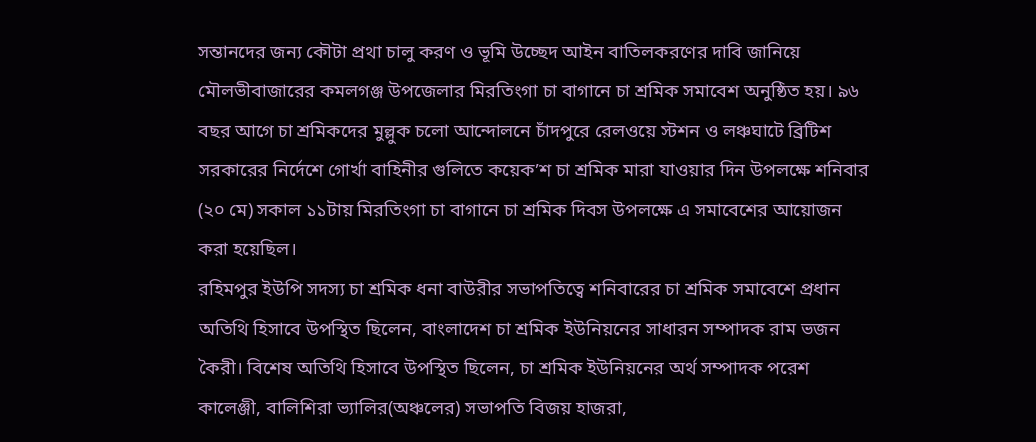সন্তানদের জন্য কৌটা প্রথা চালু করণ ও ভূমি উচ্ছেদ আইন বাতিলকরণের দাবি জানিয়ে মৌলভীবাজারের কমলগঞ্জ উপজেলার মিরতিংগা চা বাগানে চা শ্রমিক সমাবেশ অনুষ্ঠিত হয়। ৯৬ বছর আগে চা শ্রমিকদের মুল্লুক চলো আন্দোলনে চাঁদপুরে রেলওয়ে স্টশন ও লঞ্চঘাটে ব্রিটিশ সরকারের নির্দেশে গোর্খা বাহিনীর গুলিতে কয়েক’শ চা শ্রমিক মারা যাওয়ার দিন উপলক্ষে শনিবার (২০ মে) সকাল ১১টায় মিরতিংগা চা বাগানে চা শ্রমিক দিবস উপলক্ষে এ সমাবেশের আয়োজন করা হয়েছিল।
রহিমপুর ইউপি সদস্য চা শ্রমিক ধনা বাউরীর সভাপতিত্বে শনিবারের চা শ্রমিক সমাবেশে প্রধান অতিথি হিসাবে উপস্থিত ছিলেন, বাংলাদেশ চা শ্রমিক ইউনিয়নের সাধারন সম্পাদক রাম ভজন কৈরী। বিশেষ অতিথি হিসাবে উপস্থিত ছিলেন, চা শ্রমিক ইউনিয়নের অর্থ সম্পাদক পরেশ কালেঞ্জী, বালিশিরা ভ্যালির(অঞ্চলের) সভাপতি বিজয় হাজরা,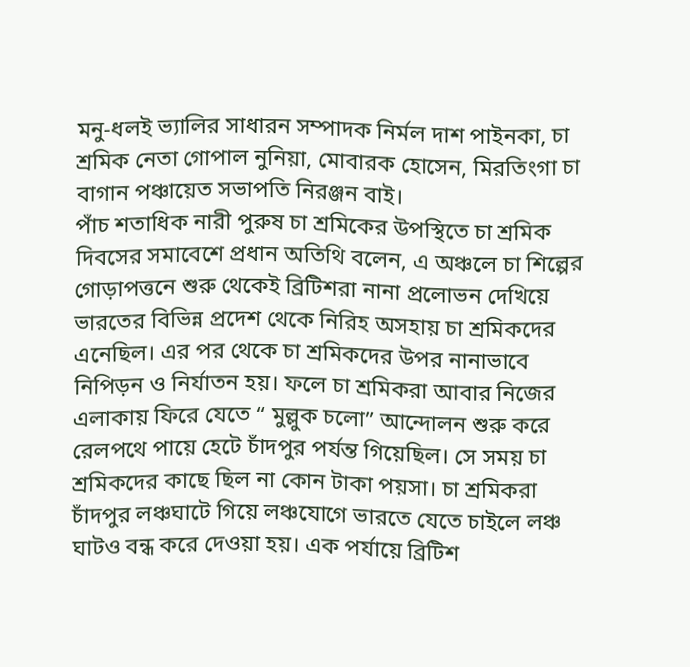মনু-ধলই ভ্যালির সাধারন সম্পাদক নির্মল দাশ পাইনকা, চা শ্রমিক নেতা গোপাল নুনিয়া, মোবারক হোসেন, মিরতিংগা চা বাগান পঞ্চায়েত সভাপতি নিরঞ্জন বাই।
পাঁচ শতাধিক নারী পুরুষ চা শ্রমিকের উপস্থিতে চা শ্রমিক দিবসের সমাবেশে প্রধান অতিথি বলেন, এ অঞ্চলে চা শিল্পের গোড়াপত্তনে শুরু থেকেই ব্রিটিশরা নানা প্রলোভন দেখিয়ে ভারতের বিভিন্ন প্রদেশ থেকে নিরিহ অসহায় চা শ্রমিকদের এনেছিল। এর পর থেকে চা শ্রমিকদের উপর নানাভাবে নিপিড়ন ও নির্যাতন হয়। ফলে চা শ্রমিকরা আবার নিজের এলাকায় ফিরে যেতে “ মুল্লুক চলো” আন্দোলন শুরু করে রেলপথে পায়ে হেটে চাঁদপুর পর্যন্ত গিয়েছিল। সে সময় চা শ্রমিকদের কাছে ছিল না কোন টাকা পয়সা। চা শ্রমিকরা চাঁদপুর লঞ্চঘাটে গিয়ে লঞ্চযোগে ভারতে যেতে চাইলে লঞ্চ ঘাটও বন্ধ করে দেওয়া হয়। এক পর্যায়ে ব্রিটিশ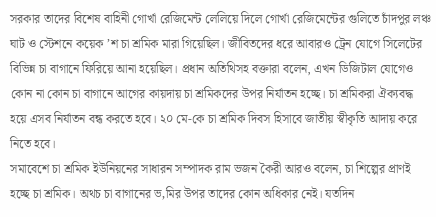সরকার তাদের বিশেষ বাহিনী গোর্খা রেজিমেন্ট লেলিয়ে দিলে গোর্খা রেজিমেন্টের গুলিতে চাঁদপুর লঞ্চ ঘাট ও স্টেশনে কয়েক ’শ চা শ্রমিক মারা গিয়েছিল। জীবিতদের ধরে আবারও ট্রেন যোগে সিলেটের বিভিন্ন চা বাগানে ফিরিয়ে আনা হয়েছিল। প্রধান অতিথিসহ বক্তারা বলেন, এখন ডিজিটাল যোগেও কোন না কোন চা বাগানে আগের কায়দায় চা শ্রমিকদের উপর নির্যাতন হচ্ছে। চা শ্রমিকরা ঐক্যবদ্ধ হয়ে এসব নির্যাতন বন্ধ করতে হবে। ২০ মে-কে চা শ্রমিক দিবস হিসাবে জাতীয় স্বীকৃতি আদায় করে নিতে হবে।
সমাবেশে চা শ্রমিক ইউনিয়নের সাধারন সম্পাদক রাম ভজন কৈরী আরও বলেন, চা শিল্পের প্রাণই হচ্ছে চা শ্রমিক। অথচ চা বাগানের ভ‚মির উপর তাদের কোন অধিকার নেই। যতদিন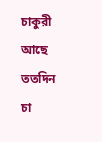চাকুরী আছে ততদিন চা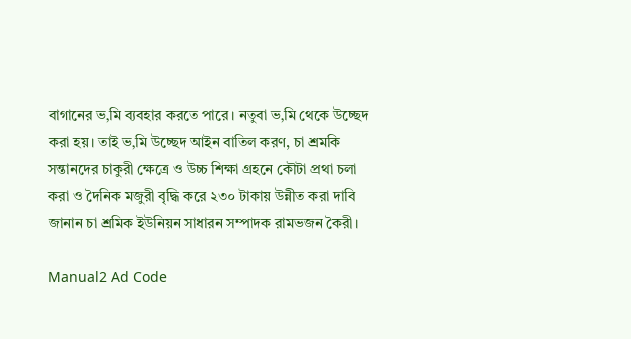বাগানের ভ‚মি ব্যবহার করতে পারে। নতুবা ভ‚মি থেকে উচ্ছেদ করা হয়। তাই ভ‚মি উচ্ছেদ আইন বাতিল করণ, চা শ্রমকি সন্তানদের চাকুরী ক্ষেত্রে ও উচ্চ শিক্ষা গ্রহনে কৌটা প্রথা চলা করা ও দৈনিক মজুরী বৃদ্ধি করে ২৩০ টাকায় উন্নীত করা দাবি জানান চা শ্রমিক ইউনিয়ন সাধারন সম্পাদক রামভজন কৈরী।

Manual2 Ad Code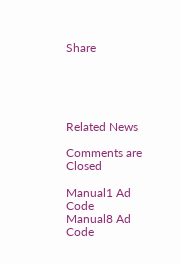Share





Related News

Comments are Closed

Manual1 Ad Code
Manual8 Ad Code